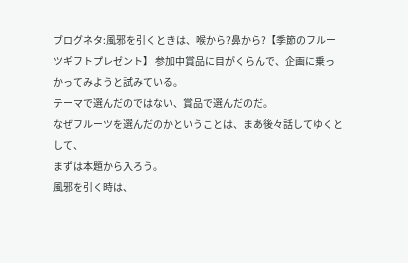ブログネタ:風邪を引くときは、喉から?鼻から?【季節のフルーツギフトプレゼント】 参加中賞品に目がくらんで、企画に乗っかってみようと試みている。
テーマで選んだのではない、賞品で選んだのだ。
なぜフルーツを選んだのかということは、まあ後々話してゆくとして、
まずは本題から入ろう。
風邪を引く時は、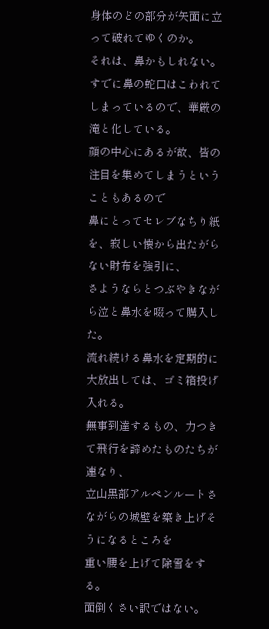身体のどの部分が矢面に立って破れてゆくのか。
それは、鼻かもしれない。
すでに鼻の蛇口はこわれてしまっているので、華厳の滝と化している。
顔の中心にあるが故、皆の注目を集めてしまうということもあるので
鼻にとってセレブなちり紙を、寂しい懐から出たがらない財布を強引に、
さようならとつぶやきながら泣と鼻水を啜って購入した。
流れ続ける鼻水を定期的に大放出しては、ゴミ箱投げ入れる。
無事到達するもの、力つきて飛行を諦めたものたちが連なり、
立山黒部アルペンルートさながらの城壁を築き上げそうになるところを
重い腰を上げて除雪をする。
面倒くさい訳ではない。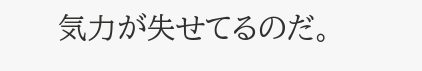気力が失せてるのだ。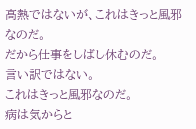高熱ではないが、これはきっと風邪なのだ。
だから仕事をしばし休むのだ。
言い訳ではない。
これはきっと風邪なのだ。
病は気からと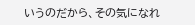いうのだから、その気になれ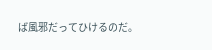ば風邪だってひけるのだ。